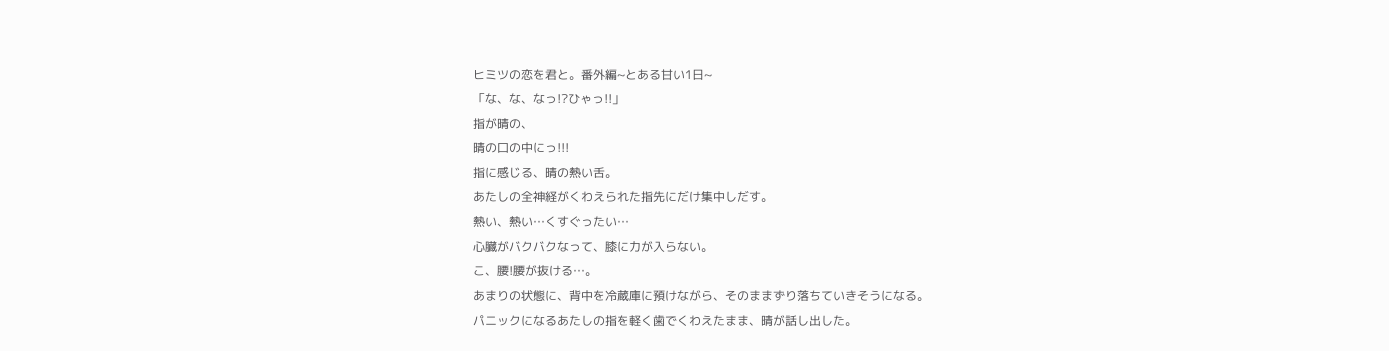ヒミツの恋を君と。番外編~とある甘い1日~
「な、な、なっ!?ひゃっ!!」
指が晴の、
晴の口の中にっ!!!
指に感じる、晴の熱い舌。
あたしの全神経がくわえられた指先にだけ集中しだす。
熱い、熱い…くすぐったい…
心臓がバクバクなって、膝に力が入らない。
こ、腰!腰が抜ける…。
あまりの状態に、背中を冷蔵庫に預けながら、そのままずり落ちていきそうになる。
パニックになるあたしの指を軽く歯でくわえたまま、晴が話し出した。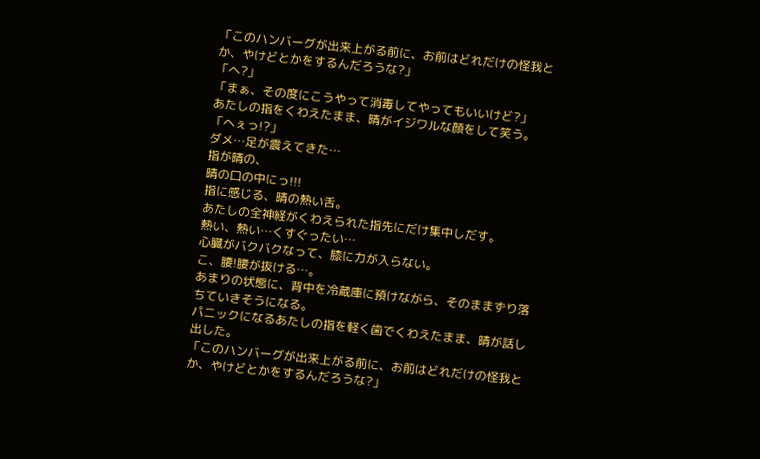「このハンバーグが出来上がる前に、お前はどれだけの怪我とか、やけどとかをするんだろうな?」
「へ?」
「まぁ、その度にこうやって消毒してやってもいいけど?」
あたしの指をくわえたまま、晴がイジワルな顔をして笑う。
「へぇっ!?」
ダメ…足が震えてきた…
指が晴の、
晴の口の中にっ!!!
指に感じる、晴の熱い舌。
あたしの全神経がくわえられた指先にだけ集中しだす。
熱い、熱い…くすぐったい…
心臓がバクバクなって、膝に力が入らない。
こ、腰!腰が抜ける…。
あまりの状態に、背中を冷蔵庫に預けながら、そのままずり落ちていきそうになる。
パニックになるあたしの指を軽く歯でくわえたまま、晴が話し出した。
「このハンバーグが出来上がる前に、お前はどれだけの怪我とか、やけどとかをするんだろうな?」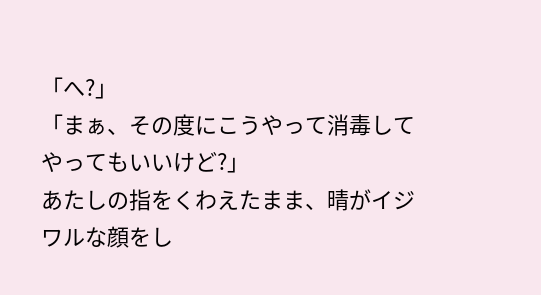「へ?」
「まぁ、その度にこうやって消毒してやってもいいけど?」
あたしの指をくわえたまま、晴がイジワルな顔をし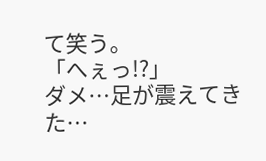て笑う。
「へぇっ!?」
ダメ…足が震えてきた…